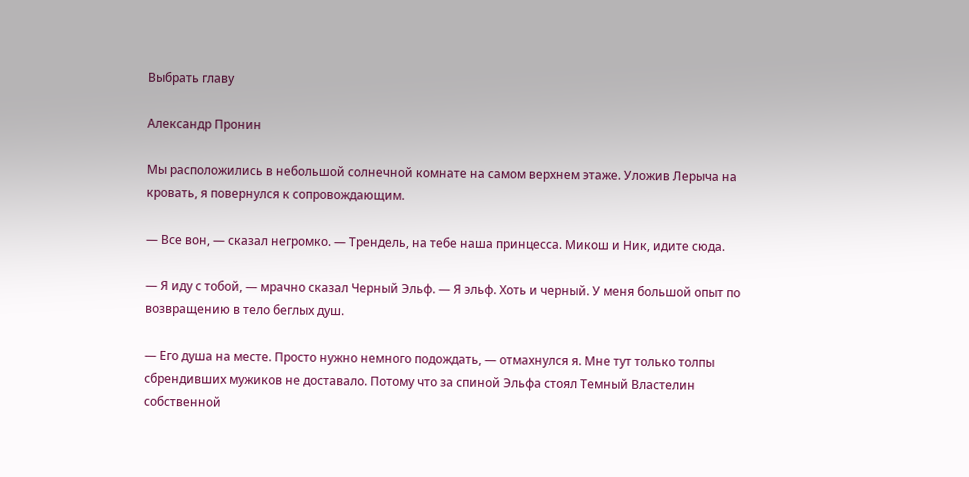Выбрать главу

Александр Пронин

Мы расположились в небольшой солнечной комнате на самом верхнем этаже. Уложив Лерыча на кровать, я повернулся к сопровождающим.

— Все вон, — сказал негромко. — Трендель, на тебе наша принцесса. Микош и Ник, идите сюда.

— Я иду с тобой, — мрачно сказал Черный Эльф. — Я эльф. Хоть и черный. У меня большой опыт по возвращению в тело беглых душ.

— Его душа на месте. Просто нужно немного подождать, — отмахнулся я. Мне тут только толпы сбрендивших мужиков не доставало. Потому что за спиной Эльфа стоял Темный Властелин собственной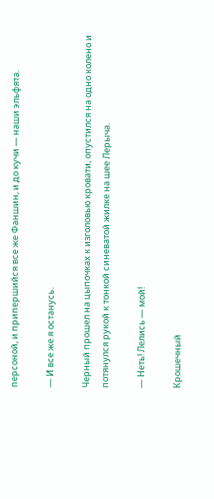персоной, и припершийся все же Фаншин, и до кучи — наши эльфята.

— И все же я останусь.

Черный прошел на цыпочках к изголовью кровати, опустился на одно колено и потянулся рукой к тонкой синеватой жилке на шее Лерыча.

— Неть! Лелись — мой!

Крошечный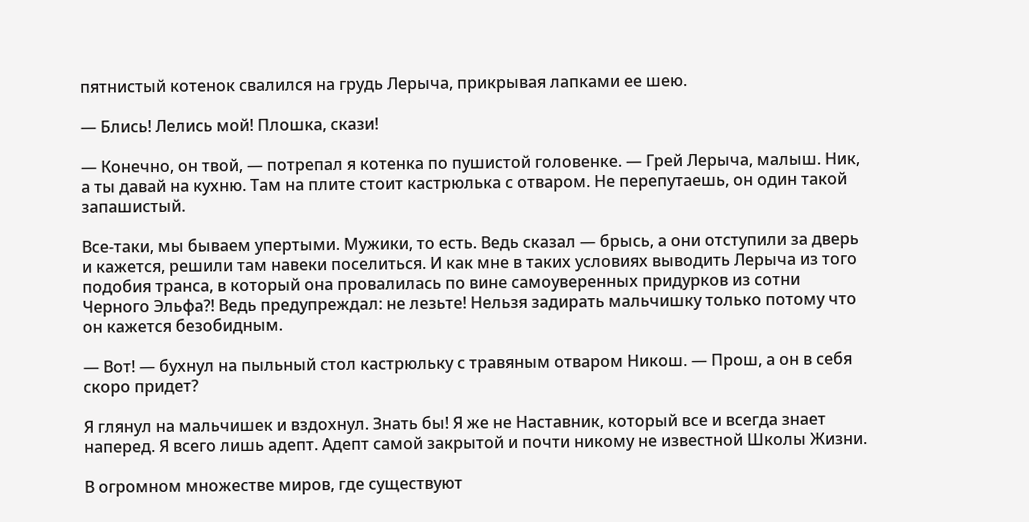пятнистый котенок свалился на грудь Лерыча, прикрывая лапками ее шею.

— Блись! Лелись мой! Плошка, скази!

— Конечно, он твой, — потрепал я котенка по пушистой головенке. — Грей Лерыча, малыш. Ник, а ты давай на кухню. Там на плите стоит кастрюлька с отваром. Не перепутаешь, он один такой запашистый.

Все-таки, мы бываем упертыми. Мужики, то есть. Ведь сказал — брысь, а они отступили за дверь и кажется, решили там навеки поселиться. И как мне в таких условиях выводить Лерыча из того подобия транса, в который она провалилась по вине самоуверенных придурков из сотни Черного Эльфа?! Ведь предупреждал: не лезьте! Нельзя задирать мальчишку только потому что он кажется безобидным.

— Вот! — бухнул на пыльный стол кастрюльку с травяным отваром Никош. — Прош, а он в себя скоро придет?

Я глянул на мальчишек и вздохнул. Знать бы! Я же не Наставник, который все и всегда знает наперед. Я всего лишь адепт. Адепт самой закрытой и почти никому не известной Школы Жизни.

В огромном множестве миров, где существуют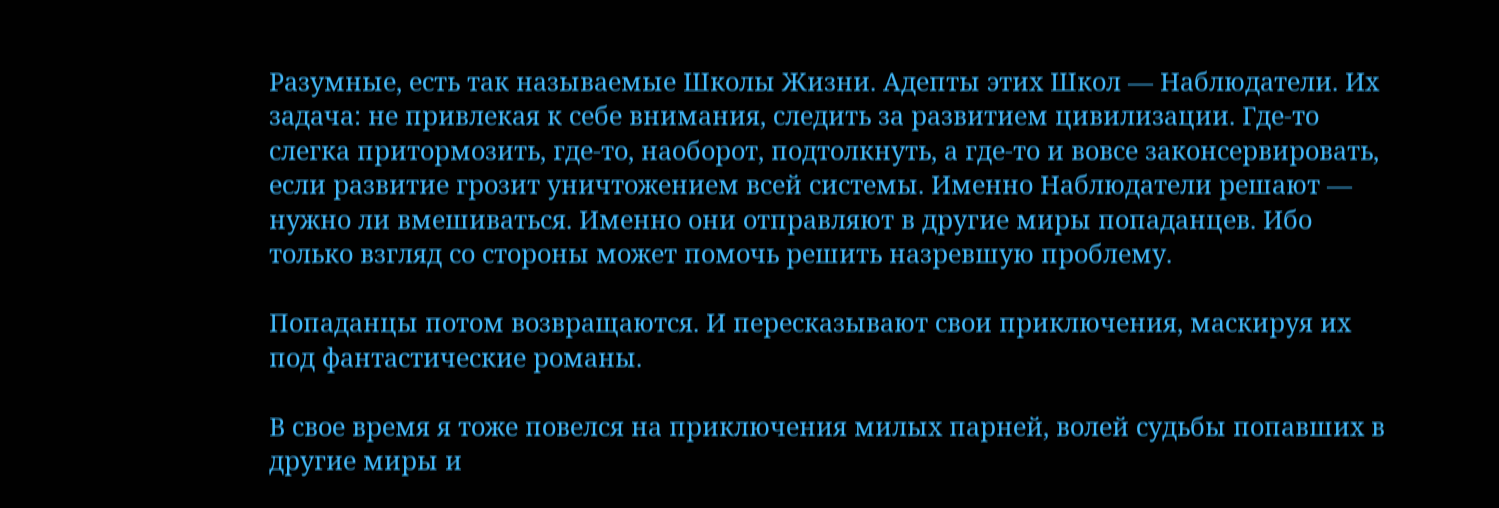Разумные, есть так называемые Школы Жизни. Адепты этих Школ — Наблюдатели. Их задача: не привлекая к себе внимания, следить за развитием цивилизации. Где-то слегка притормозить, где-то, наоборот, подтолкнуть, а где-то и вовсе законсервировать, если развитие грозит уничтожением всей системы. Именно Наблюдатели решают — нужно ли вмешиваться. Именно они отправляют в другие миры попаданцев. Ибо только взгляд со стороны может помочь решить назревшую проблему.

Попаданцы потом возвращаются. И пересказывают свои приключения, маскируя их под фантастические романы.

В свое время я тоже повелся на приключения милых парней, волей судьбы попавших в другие миры и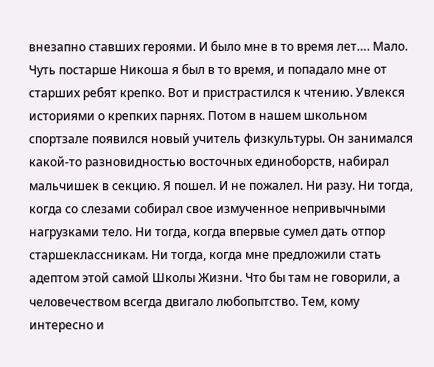внезапно ставших героями. И было мне в то время лет…. Мало. Чуть постарше Никоша я был в то время, и попадало мне от старших ребят крепко. Вот и пристрастился к чтению. Увлекся историями о крепких парнях. Потом в нашем школьном спортзале появился новый учитель физкультуры. Он занимался какой-то разновидностью восточных единоборств, набирал мальчишек в секцию. Я пошел. И не пожалел. Ни разу. Ни тогда, когда со слезами собирал свое измученное непривычными нагрузками тело. Ни тогда, когда впервые сумел дать отпор старшеклассникам. Ни тогда, когда мне предложили стать адептом этой самой Школы Жизни. Что бы там не говорили, а человечеством всегда двигало любопытство. Тем, кому интересно и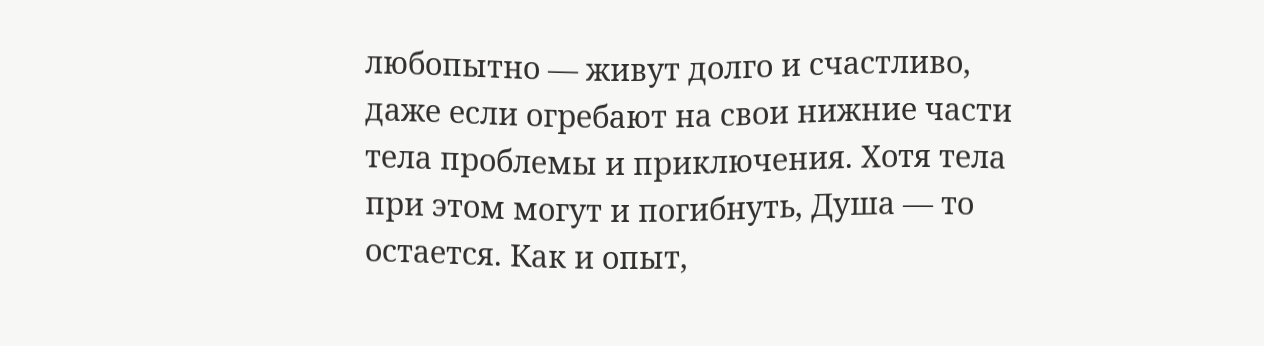любопытно — живут долго и счастливо, даже если огребают на свои нижние части тела проблемы и приключения. Хотя тела при этом могут и погибнуть, Душа — то остается. Как и опыт,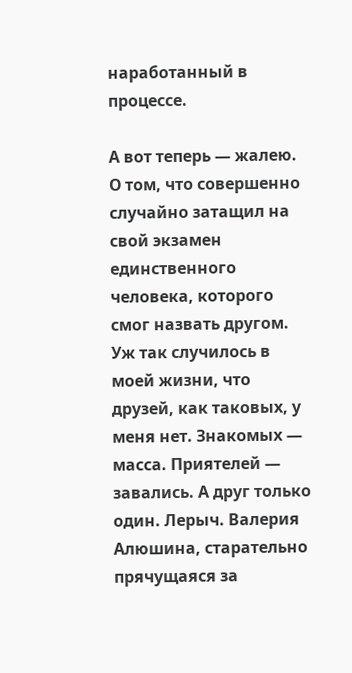наработанный в процессе.

А вот теперь — жалею. О том, что совершенно случайно затащил на свой экзамен единственного человека, которого смог назвать другом. Уж так случилось в моей жизни, что друзей, как таковых, у меня нет. Знакомых — масса. Приятелей — завались. А друг только один. Лерыч. Валерия Алюшина, старательно прячущаяся за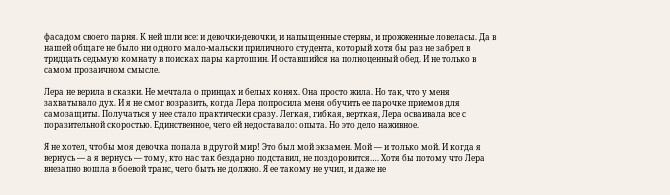фасадом своего парня. К ней шли все: и девочки-девочки, и напыщенные стервы, и прожженные ловеласы. Да в нашей общаге не было ни одного мало-мальски приличного студента, который хотя бы раз не забрел в тридцать седьмую комнату в поисках пары картошин. И оставшийся на полноценный обед. И не только в самом прозаичном смысле.

Лера не верила в сказки. Не мечтала о принцах и белых конях. Она просто жила. Но так, что у меня захватывало дух. И я не смог возразить, когда Лера попросила меня обучить ее парочке приемов для самозащиты. Получаться у нее стало практически сразу. Легкая, гибкая, верткая, Лера осваивала все с поразительной скоростью. Единственное, чего ей недоставало: опыта. Но это дело наживное.

Я не хотел, чтобы моя девочка попала в другой мир! Это был мой экзамен. Мой — и только мой. И когда я вернусь — а я вернусь — тому, кто нас так бездарно подставил, не поздоровится…. Хотя бы потому что Лера внезапно вошла в боевой транс, чего быть не должно. Я ее такому не учил, и даже не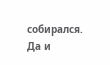собирался. Да и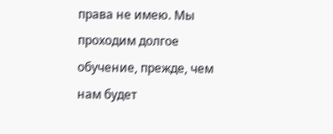права не имею. Мы проходим долгое обучение, прежде, чем нам будет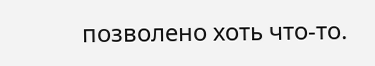позволено хоть что-то.